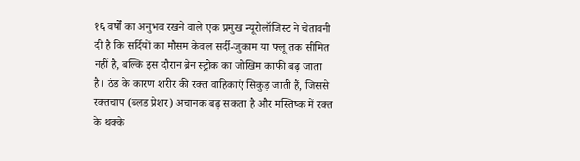१६ वर्षों का अनुभव रखने वाले एक प्रमुख न्यूरोलॉजिस्ट ने चेतावनी दी है कि सर्दियों का मौसम केवल सर्दी-जुकाम या फ्लू तक सीमित नहीं है, बल्कि इस दौरान ब्रेन स्ट्रोक का जोखिम काफी बढ़ जाता है। ठंड के कारण शरीर की रक्त वाहिकाएं सिकुड़ जाती हैं, जिससे रक्तचाप (ब्लड प्रेशर) अचानक बढ़ सकता है और मस्तिष्क में रक्त के थक्के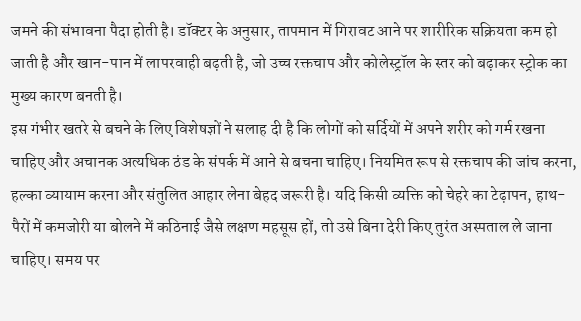जमने की संभावना पैदा होती है। डॉक्टर के अनुसार, तापमान में गिरावट आने पर शारीरिक सक्रियता कम हो जाती है और खान-पान में लापरवाही बढ़ती है, जो उच्च रक्तचाप और कोलेस्ट्रॉल के स्तर को बढ़ाकर स्ट्रोक का मुख्य कारण बनती है।
इस गंभीर खतरे से बचने के लिए विशेषज्ञों ने सलाह दी है कि लोगों को सर्दियों में अपने शरीर को गर्म रखना चाहिए और अचानक अत्यधिक ठंड के संपर्क में आने से बचना चाहिए। नियमित रूप से रक्तचाप की जांच करना, हल्का व्यायाम करना और संतुलित आहार लेना बेहद जरूरी है। यदि किसी व्यक्ति को चेहरे का टेढ़ापन, हाथ-पैरों में कमजोरी या बोलने में कठिनाई जैसे लक्षण महसूस हों, तो उसे बिना देरी किए तुरंत अस्पताल ले जाना चाहिए। समय पर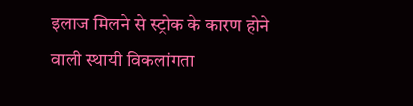इलाज मिलने से स्ट्रोक के कारण होने वाली स्थायी विकलांगता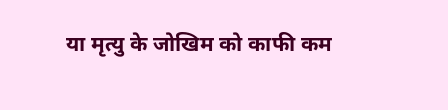या मृत्यु के जोखिम को काफी कम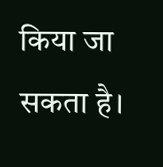किया जा सकता है।